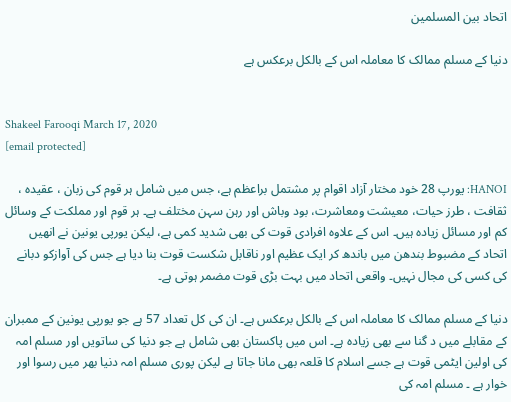اتحاد بین المسلمین

دنیا کے مسلم ممالک کا معاملہ اس کے بالکل برعکس ہے


Shakeel Farooqi March 17, 2020
[email protected]

HANOI: یورپ 28 خود مختار آزاد اقوام پر مشتمل براعظم ہے، جس میں شامل ہر قوم کی زبان ، عقیدہ ، ثقافت ، طرز حیات، معیشت ومعاشرت، بود وباش اور رہن سہن مختلف ہے۔ ہر قوم اور مملکت کے وسائل کم اور مسائل زیادہ ہیں۔ اس کے علاوہ افرادی قوت کی بھی شدید کمی ہے، لیکن یورپی یونین نے انھیں اتحاد کے مضبوط بندھن میں باندھ کر ایک عظیم اور ناقابل شکست قوت بنا دیا ہے جس کی آوازکو دبانے کی کسی کی مجال نہیں۔ واقعی اتحاد میں بہت بڑی قوت مضمر ہوتی ہے۔

دنیا کے مسلم ممالک کا معاملہ اس کے بالکل برعکس ہے۔ ان کی کل تعداد 57 ہے جو یورپی یونین کے ممبران کے مقابلے میں د گنا سے بھی زیادہ ہے۔ اس میں پاکستان بھی شامل ہے جو دنیا کی ساتویں اور مسلم امہ کی اولین ایٹمی قوت ہے جسے اسلام کا قلعہ بھی مانا جاتا ہے لیکن پوری مسلم امہ دنیا بھر میں رسوا اور خوار ہے ۔ مسلم امہ کی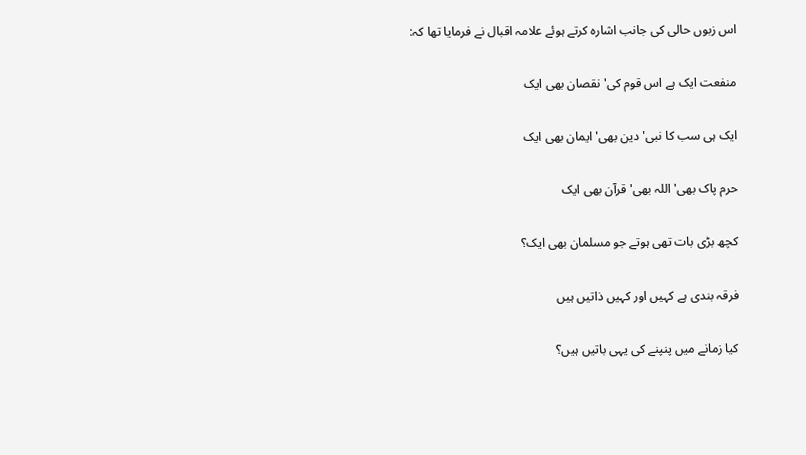اس زبوں حالی کی جانب اشارہ کرتے ہوئے علامہ اقبال نے فرمایا تھا کہ:

منفعت ایک ہے اس قوم کی' نقصان بھی ایک

ایک ہی سب کا نبی' دین بھی' ایمان بھی ایک

حرم پاک بھی' اللہ بھی' قرآن بھی ایک

کچھ بڑی بات تھی ہوتے جو مسلمان بھی ایک؟

فرقہ بندی ہے کہیں اور کہیں ذاتیں ہیں

کیا زمانے میں پنپنے کی یہی باتیں ہیں؟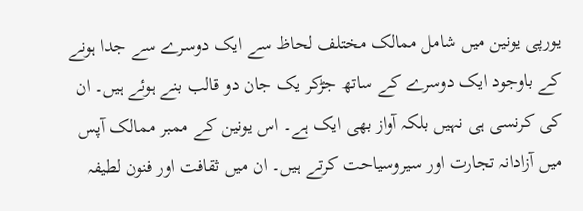یورپی یونین میں شامل ممالک مختلف لحاظ سے ایک دوسرے سے جدا ہونے کے باوجود ایک دوسرے کے ساتھ جڑکر یک جان دو قالب بنے ہوئے ہیں۔ ان کی کرنسی ہی نہیں بلکہ آواز بھی ایک ہے۔ اس یونین کے ممبر ممالک آپس میں آزادانہ تجارت اور سیروسیاحت کرتے ہیں۔ ان میں ثقافت اور فنون لطیفہ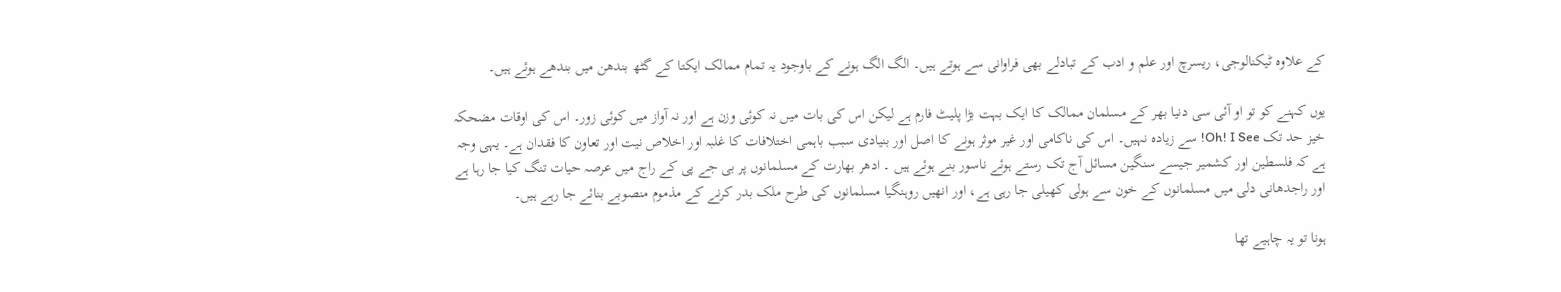کے علاوہ ٹیکنالوجی، ریسرچ اور علم و ادب کے تبادلے بھی فراوانی سے ہوتے ہیں۔ الگ الگ ہونے کے باوجود یہ تمام ممالک ایکتا کے گٹھ بندھن میں بندھے ہوئے ہیں۔

یوں کہنے کو تو او آئی سی دنیا بھر کے مسلمان ممالک کا ایک بہت بڑا پلیٹ فارم ہے لیکن اس کی بات میں نہ کوئی وزن ہے اور نہ آواز میں کوئی زور۔ اس کی اوقات مضحکہ خیز حد تک Oh! I See! سے زیادہ نہیں۔ اس کی ناکامی اور غیر موثر ہونے کا اصل اور بنیادی سبب باہمی اختلافات کا غلبہ اور اخلاص نیت اور تعاون کا فقدان ہے۔ یہی وجہ ہے کہ فلسطین اور کشمیر جیسے سنگین مسائل آج تک رستے ہوئے ناسور بنے ہوئے ہیں ۔ ادھر بھارت کے مسلمانوں پر بی جے پی کے راج میں عرصہ حیات تنگ کیا جا رہا ہے اور راجدھانی دلی میں مسلمانوں کے خون سے ہولی کھیلی جا رہی ہے، اور انھیں روہنگیا مسلمانوں کی طرح ملک بدر کرنے کے مذموم منصوبے بنائے جا رہے ہیں۔

ہونا تو یہ چاہیے تھا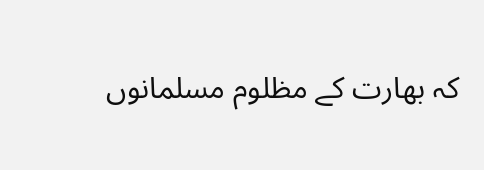کہ بھارت کے مظلوم مسلمانوں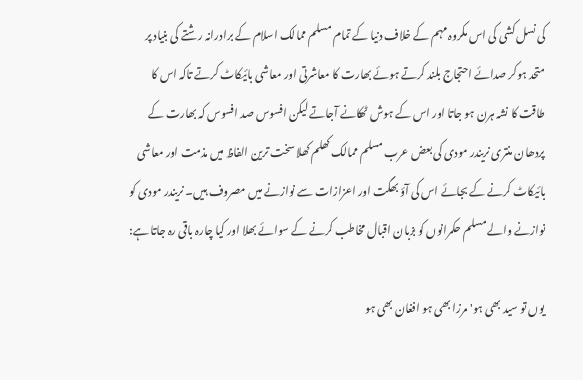کی نسل کشی کی اس مکروہ مہم کے خلاف دنیا کے تمام مسلم ممالک اسلام کے برادرانہ رشتے کی بنیاد پر متحد ہوکر صدائے احتجاج بلند کرتے ہوئے بھارت کا معاشرتی اور معاشی بائیکاٹ کرتے تاکہ اس کا طاقت کا نشہ ہرن ہو جاتا اور اس کے ہوش ٹھکانے آجاتے لیکن افسوس صد افسوس کہ بھارت کے پردھان منتری نریندر مودی کی بعض عرب مسلم ممالک کھلم کھلا سخت ترین الفاظ میں مذمت اور معاشی بائیکاٹ کرنے کے بجائے اس کی آؤ بھگت اور اعزازات سے نوازنے میں مصروف ہیں۔ نریندر مودی کو نوازنے والے مسلم حکمرانوں کو بزبان اقبال مخاطب کرنے کے سوائے بھلا اور کیا چارہ باقی رہ جاتا ہے:

یوں تو سید بھی ہو' مرزا بھی ہو افغان بھی ہو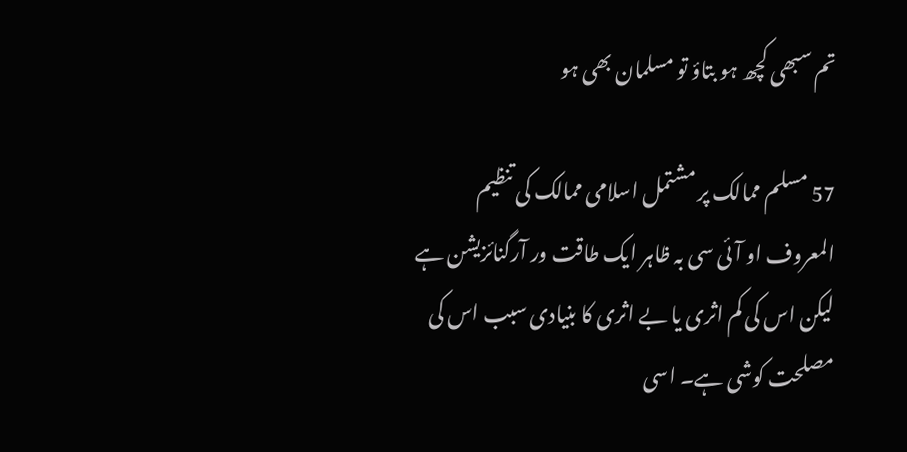تم سبھی کچھ ہو بتاؤ تو مسلمان بھی ہو

57 مسلم ممالک پر مشتمل اسلامی ممالک کی تنظیم المعروف او آئی سی بہ ظاہر ایک طاقت ور آرگنائزیشن ہے لیکن اس کی کم اثری یا بے اثری کا بنیادی سبب اس کی مصلحت کوشی ہے۔ اسی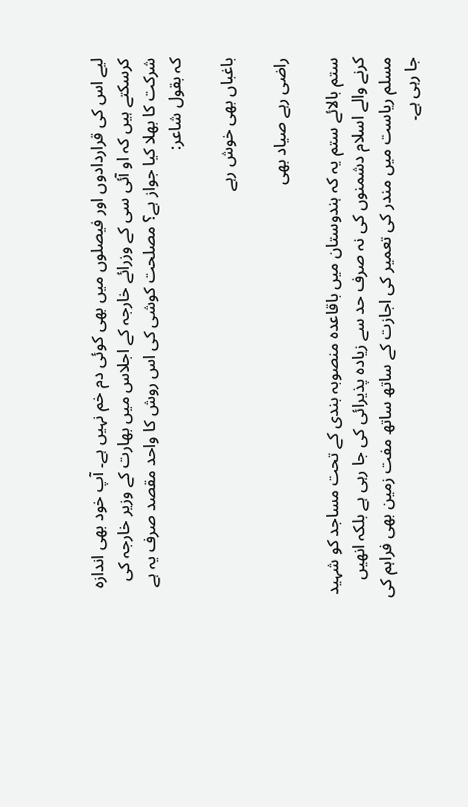لیے اس کی قراردادوں اور فیصلوں میں بھی کوئی دم خم نہیں ہے۔ آپ خود بھی اندازہ کرسکتے ہیں کہ او آئی سی کے وزرائے خارجہ کے اجلاس میں بھارت کے وزیر خارجہ کی شرکت کا بھلا کیا جواز ہے؟ مصلحت کوشی کی اس روش کا واحد مقصد صرف یہ ہے کہ بقول شاعر:

باغباں بھی خوش رہے

راضی رہے صیاد بھی

ستم بالائے ستم یہ کہ ہندوستان میں باقاعدہ منصوبہ بندی کے تحت مساجد کو شہید کرنے والے اسلام دشمنوں کی نہ صرف حد سے زیادہ پذیرائی کی جا رہی ہے بلکہ انھیں مسلم ریاست میں مندر کی تعمیر کی اجازت کے ساتھ ساتھ مفت زمین بھی فراہم کی جا رہی ہے۔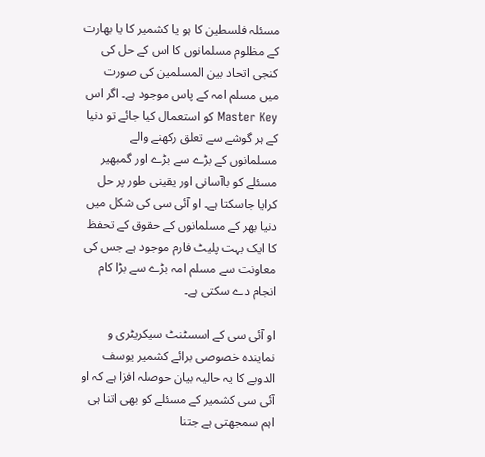مسئلہ فلسطین کا ہو یا کشمیر کا یا بھارت کے مظلوم مسلمانوں کا اس کے حل کی کنجی اتحاد بین المسلمین کی صورت میں مسلم امہ کے پاس موجود ہے۔ اگر اس Master Key کو استعمال کیا جائے تو دنیا کے ہر گوشے سے تعلق رکھنے والے مسلمانوں کے بڑے سے بڑے اور گمبھیر مسئلے کو باآسانی اور یقینی طور پر حل کرایا جاسکتا ہے۔ او آئی سی کی شکل میں دنیا بھر کے مسلمانوں کے حقوق کے تحفظ کا ایک بہت پلیٹ فارم موجود ہے جس کی معاونت سے مسلم امہ بڑے سے بڑا کام انجام دے سکتی ہے۔

او آئی سی کے اسسٹنٹ سیکریٹری و نمایندہ خصوصی برائے کشمیر یوسف الدوبے کا یہ حالیہ بیان حوصلہ افزا ہے کہ او آئی سی کشمیر کے مسئلے کو بھی اتنا ہی اہم سمجھتی ہے جتنا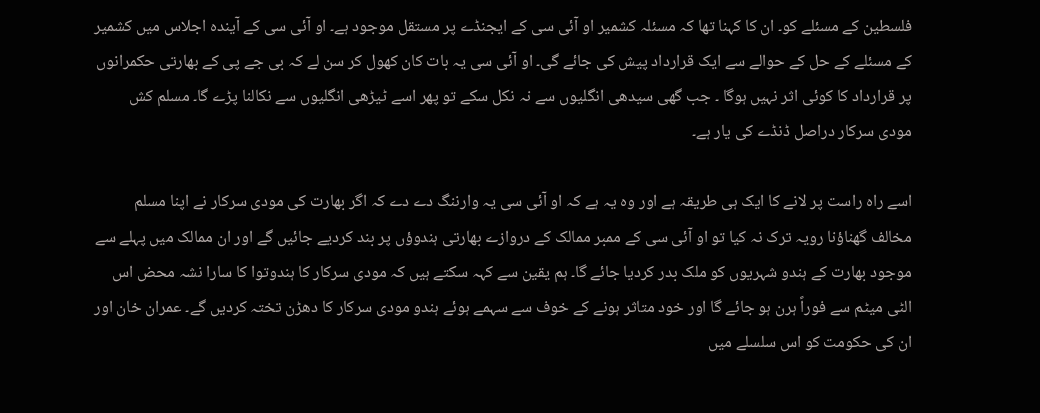فلسطین کے مسئلے کو۔ ان کا کہنا تھا کہ مسئلہ کشمیر او آئی سی کے ایجنڈے پر مستقل موجود ہے۔ او آئی سی کے آیندہ اجلاس میں کشمیر کے مسئلے کے حل کے حوالے سے ایک قرارداد پیش کی جائے گی۔ او آئی سی یہ بات کان کھول کر سن لے کہ بی جے پی کے بھارتی حکمرانوں پر قرارداد کا کوئی اثر نہیں ہوگا ۔ جب گھی سیدھی انگلیوں سے نہ نکل سکے تو پھر اسے ٹیڑھی انگلیوں سے نکالنا پڑے گا۔ مسلم کش مودی سرکار دراصل ڈنڈے کی یار ہے۔

اسے راہ راست پر لانے کا ایک ہی طریقہ ہے اور وہ یہ ہے کہ او آئی سی یہ وارننگ دے دے کہ اگر بھارت کی مودی سرکار نے اپنا مسلم مخالف گھناؤنا رویہ ترک نہ کیا تو او آئی سی کے ممبر ممالک کے دروازے بھارتی ہندوؤں پر بند کردیے جائیں گے اور ان ممالک میں پہلے سے موجود بھارت کے ہندو شہریوں کو ملک بدر کردیا جائے گا۔ ہم یقین سے کہہ سکتے ہیں کہ مودی سرکار کا ہندوتوا کا سارا نشہ محض اس الٹی میٹم سے فوراً ہرن ہو جائے گا اور خود متاثر ہونے کے خوف سے سہمے ہوئے ہندو مودی سرکار کا دھڑن تختہ کردیں گے۔ عمران خان اور ان کی حکومت کو اس سلسلے میں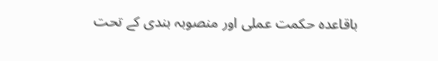باقاعدہ حکمت عملی اور منصوبہ بندی کے تحت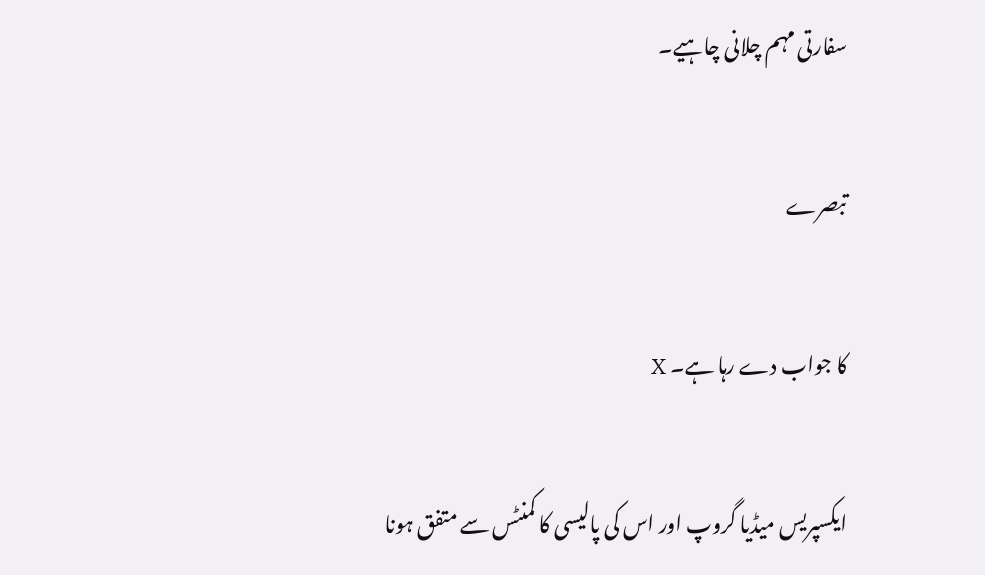سفارتی مہم چلانی چاہیے۔

تبصرے

کا جواب دے رہا ہے۔ X

ایکسپریس میڈیا گروپ اور اس کی پالیسی کا کمنٹس سے متفق ہونا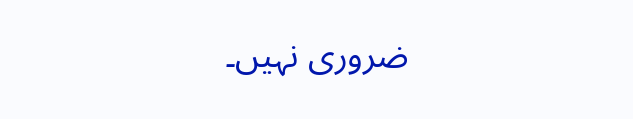ضروری نہیں۔